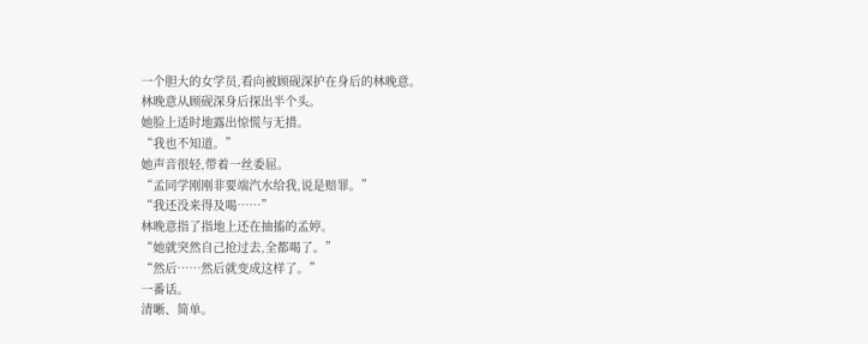一个胆大的女学员,看向被顾砚深护在身后的林晚意。
林晚意从顾砚深身后探出半个头。
她脸上适时地露出惊慌与无措。
“我也不知道。”
她声音很轻,带着一丝委屈。
“孟同学刚刚非要端汽水给我,说是赔罪。”
“我还没来得及喝……”
林晚意指了指地上还在抽搐的孟婷。
“她就突然自己抢过去,全都喝了。”
“然后……然后就变成这样了。”
一番话。
清晰、简单。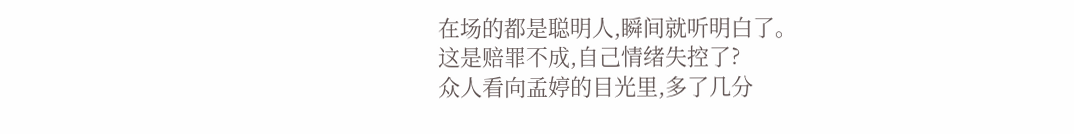在场的都是聪明人,瞬间就听明白了。
这是赔罪不成,自己情绪失控了?
众人看向孟婷的目光里,多了几分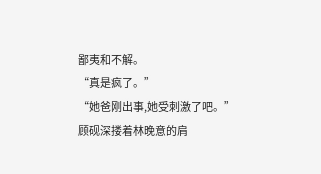鄙夷和不解。
“真是疯了。”
“她爸刚出事,她受刺激了吧。”
顾砚深搂着林晚意的肩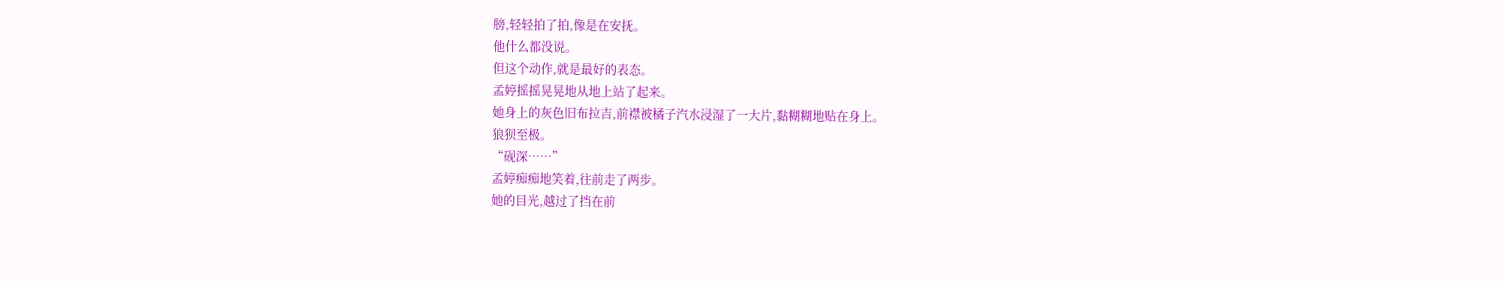膀,轻轻拍了拍,像是在安抚。
他什么都没说。
但这个动作,就是最好的表态。
孟婷摇摇晃晃地从地上站了起来。
她身上的灰色旧布拉吉,前襟被橘子汽水浸湿了一大片,黏糊糊地贴在身上。
狼狈至极。
“砚深……”
孟婷痴痴地笑着,往前走了两步。
她的目光,越过了挡在前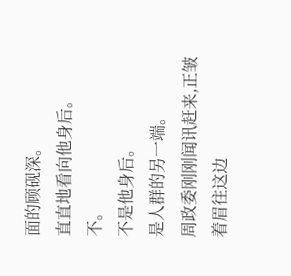面的顾砚深。
直直地看向他身后。
不。
不是他身后。
是人群的另一端。
周政委刚刚闻讯赶来,正皱着眉往这边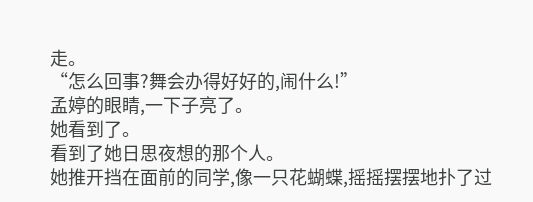走。
“怎么回事?舞会办得好好的,闹什么!”
孟婷的眼睛,一下子亮了。
她看到了。
看到了她日思夜想的那个人。
她推开挡在面前的同学,像一只花蝴蝶,摇摇摆摆地扑了过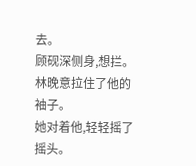去。
顾砚深侧身,想拦。
林晚意拉住了他的袖子。
她对着他,轻轻摇了摇头。